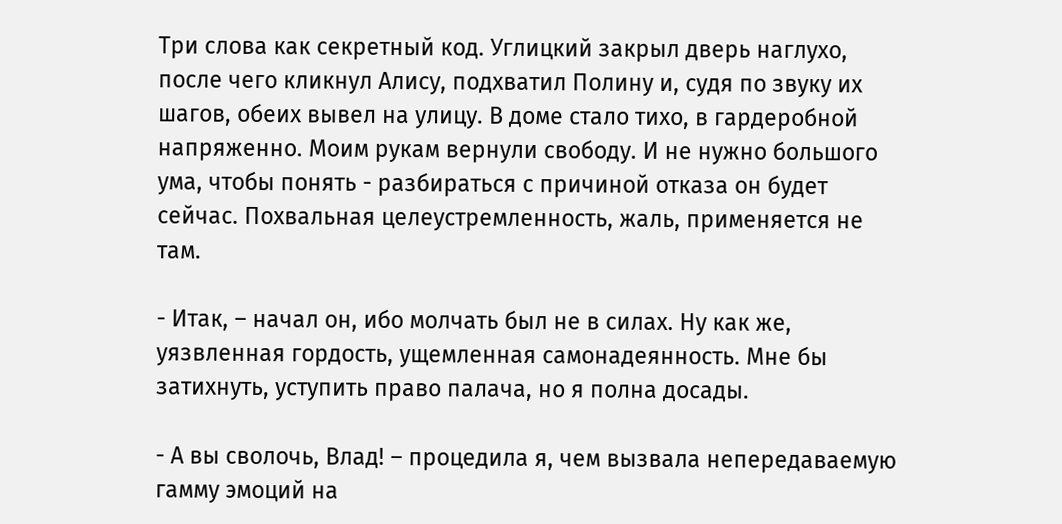Три слова как секретный код. Углицкий закрыл дверь наглухо, после чего кликнул Алису, подхватил Полину и, судя по звуку их шагов, обеих вывел на улицу. В доме стало тихо, в гардеробной напряженно. Моим рукам вернули свободу. И не нужно большого ума, чтобы понять - разбираться с причиной отказа он будет сейчас. Похвальная целеустремленность, жаль, применяется не там.

- Итак, – начал он, ибо молчать был не в силах. Ну как же, уязвленная гордость, ущемленная самонадеянность. Мне бы затихнуть, уступить право палача, но я полна досады.

- А вы сволочь, Влад! – процедила я, чем вызвала непередаваемую гамму эмоций на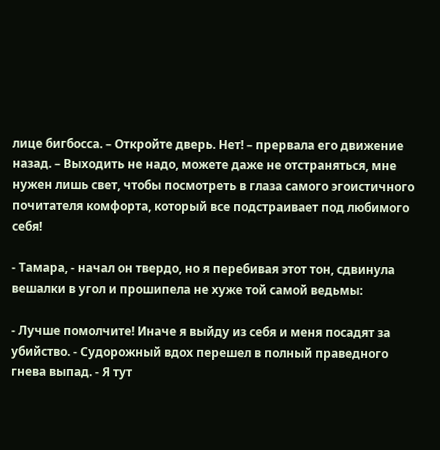лице бигбосса. – Откройте дверь. Нет! – прервала его движение назад. – Выходить не надо, можете даже не отстраняться, мне нужен лишь свет, чтобы посмотреть в глаза самого эгоистичного почитателя комфорта, который все подстраивает под любимого себя!

- Тамара, - начал он твердо, но я перебивая этот тон, сдвинула вешалки в угол и прошипела не хуже той самой ведьмы:

- Лучше помолчите! Иначе я выйду из себя и меня посадят за убийство. - Судорожный вдох перешел в полный праведного гнева выпад. - Я тут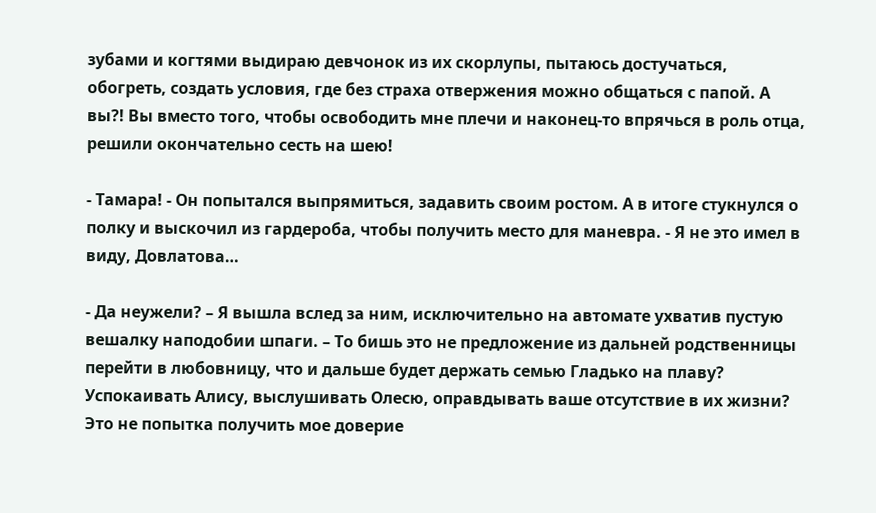зубами и когтями выдираю девчонок из их скорлупы, пытаюсь достучаться, обогреть, создать условия, где без страха отвержения можно общаться с папой. А вы?! Вы вместо того, чтобы освободить мне плечи и наконец-то впрячься в роль отца, решили окончательно сесть на шею!

- Тамара! - Он попытался выпрямиться, задавить своим ростом. А в итоге стукнулся о полку и выскочил из гардероба, чтобы получить место для маневра. - Я не это имел в виду, Довлатова…

- Да неужели? – Я вышла вслед за ним, исключительно на автомате ухватив пустую вешалку наподобии шпаги. – То бишь это не предложение из дальней родственницы перейти в любовницу, что и дальше будет держать семью Гладько на плаву? Успокаивать Алису, выслушивать Олесю, оправдывать ваше отсутствие в их жизни? Это не попытка получить мое доверие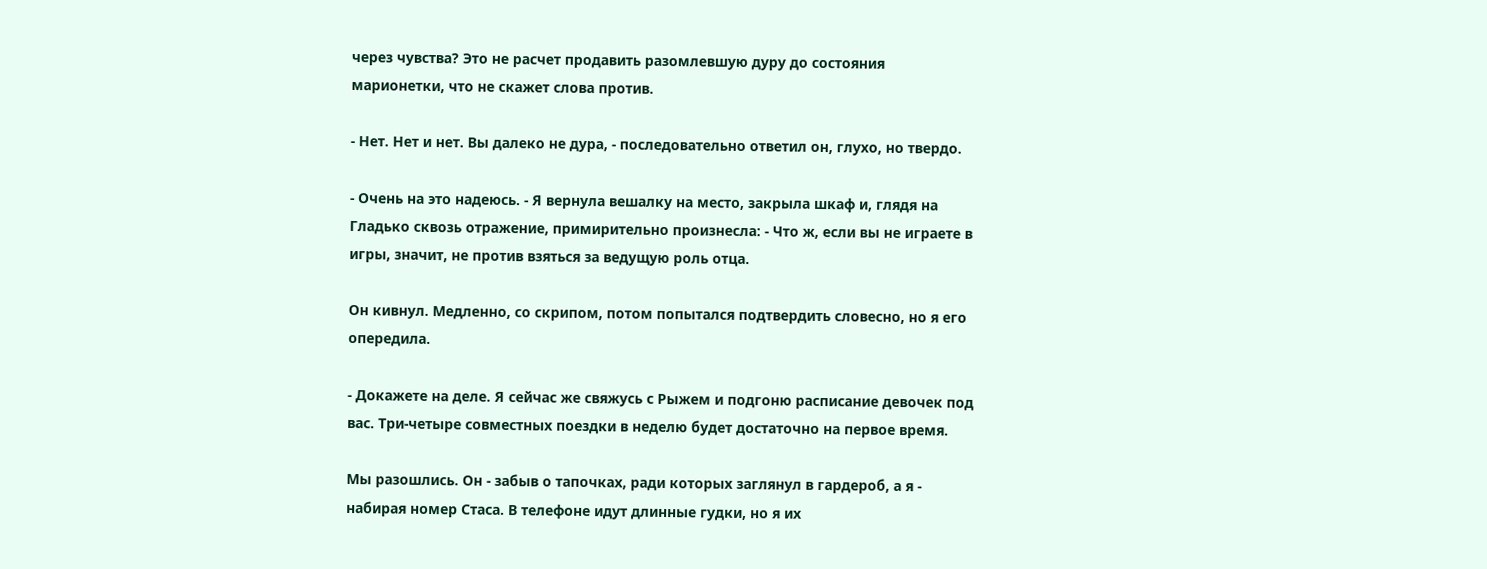через чувства? Это не расчет продавить разомлевшую дуру до состояния марионетки, что не скажет слова против.

- Нет. Нет и нет. Вы далеко не дура, - последовательно ответил он, глухо, но твердо.

- Очень на это надеюсь. - Я вернула вешалку на место, закрыла шкаф и, глядя на Гладько сквозь отражение, примирительно произнесла: - Что ж, если вы не играете в игры, значит, не против взяться за ведущую роль отца.

Он кивнул. Медленно, со скрипом, потом попытался подтвердить словесно, но я его опередила.

- Докажете на деле. Я сейчас же свяжусь с Рыжем и подгоню расписание девочек под вас. Три-четыре совместных поездки в неделю будет достаточно на первое время.

Мы разошлись. Он - забыв о тапочках, ради которых заглянул в гардероб, а я - набирая номер Стаса. В телефоне идут длинные гудки, но я их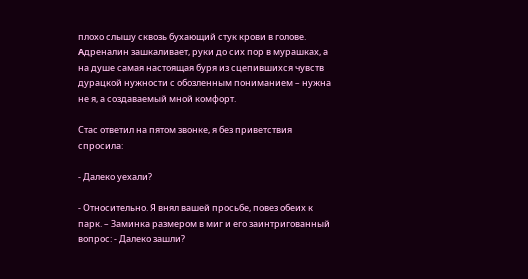плохо слышу сквозь бухающий стук крови в голове. Αдреналин зашкаливает, руки до сих пор в мурашках, а на душе самая настоящая буря из сцепившихся чувств дурацкой нужности с обозленным пониманием – нужна не я, а создаваемый мной комфорт.

Стас ответил на пятом звонке, я без приветствия спросила:

- Далеко уехали?

- Относительно. Я внял вашей просьбе, повез обеих к парк. – Заминка размером в миг и его заинтригованный вопрос: - Далеко зашли?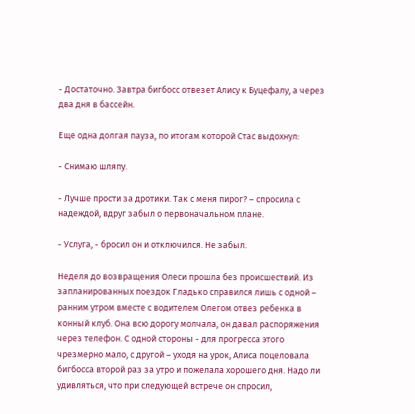- Достаточно. Завтра бигбосс отвезет Алису к Буцефалу, а через два дня в бассейн.

Еще одна долгая пауза, по итогам которой Стас выдохнул:

- Снимаю шляпу.

- Лучше прости за дротики. Так с меня пирог? – спросила с надеждой, вдруг забыл о первоначальном плане.

- Услуга, - бросил он и отключился. Не забыл.

Неделя до возвращения Олеси прошла без происшествий. Из запланированных поездок Гладько справился лишь с одной – ранним утром вместе с водителем Олегом отвез ребенка в конный клуб. Она всю дорогу молчала, он давал распоряжения через телефон. С одной стороны - для прогресса этого чрезмерно мало, с другой – уходя на урок, Алиса поцеловала бигбосса второй раз за утро и пожелала хорошего дня. Надо ли удивляться, что при следующей встрече он спросил,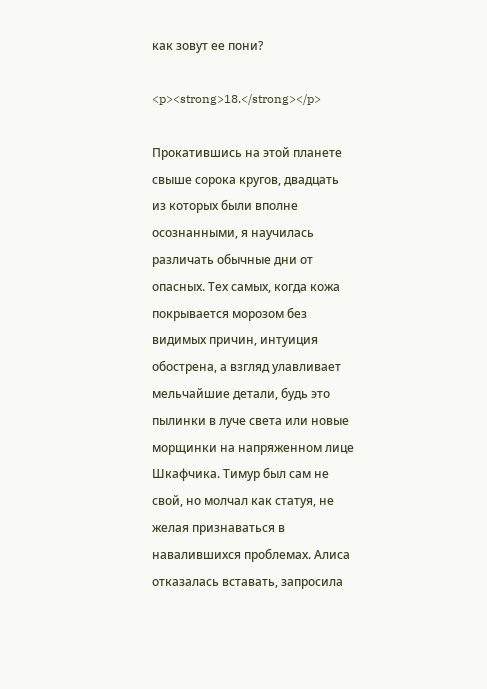как зовут ее пони?

<p><strong>18.</strong></p>

Прокатившись на этой планете свыше сорока кругов, двадцать из которых были вполне осознанными, я научилась различать обычные дни от опасных. Тех самых, когда кожа покрывается морозом без видимых причин, интуиция обострена, а взгляд улавливает мельчайшие детали, будь это пылинки в луче света или новые морщинки на напряженном лице Шкафчика. Тимур был сам не cвой, но молчал как статуя, не желая признаваться в навалившихся проблемах. Алиса отказалась вставать, запросила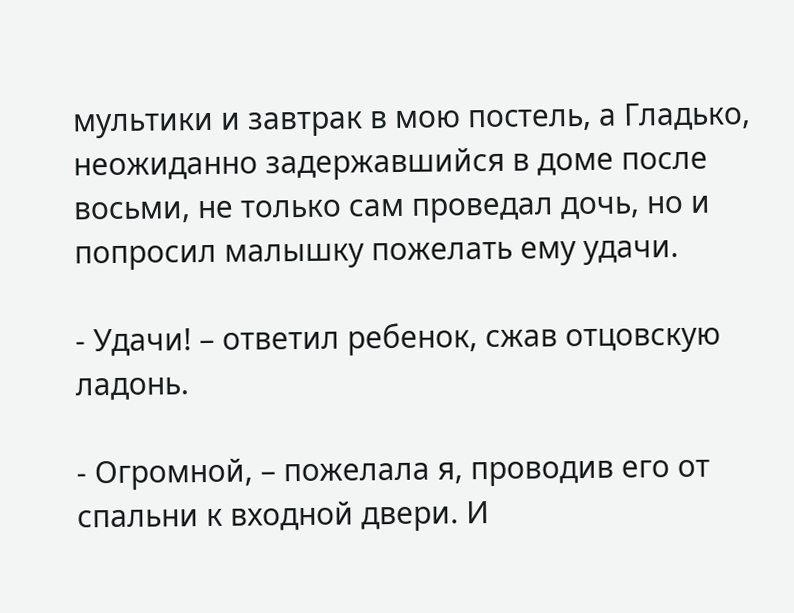мультики и завтрак в мою поcтель, а Гладько, неожиданно задержавшийся в доме после восьми, не только сам проведал дочь, но и попросил малышку пожелать ему удачи.

- Удачи! – ответил ребенок, сжав отцовскую ладонь.

- Огромной, – пожелала я, проводив его от спальни к входной двери. И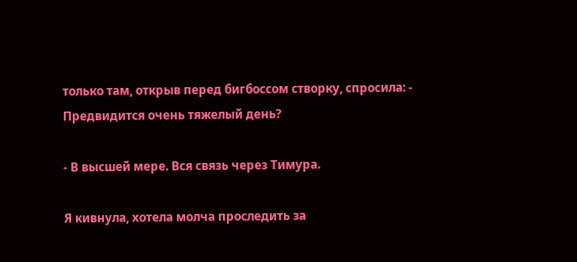только там, открыв перед бигбоссом створку, спросила: - Предвидится очень тяжелый день?

- В высшей мере. Вся связь через Тимура.

Я кивнула, хотела молча проследить за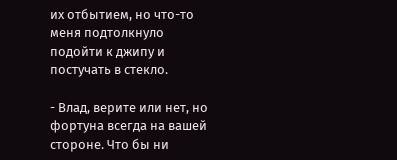их отбытием, но что-то меня подтолкнуло подойти к джипу и постучать в стекло.

- Влад, верите или нет, но фортуна всегда на вашей стороне. Что бы ни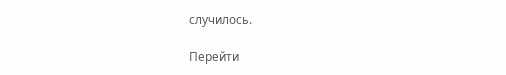случилось.

Перейти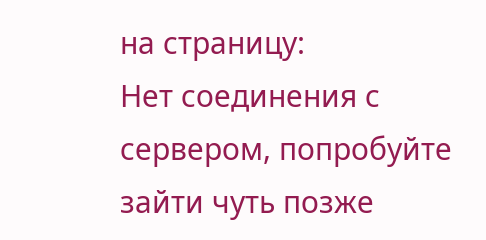на страницу:
Нет соединения с сервером, попробуйте зайти чуть позже